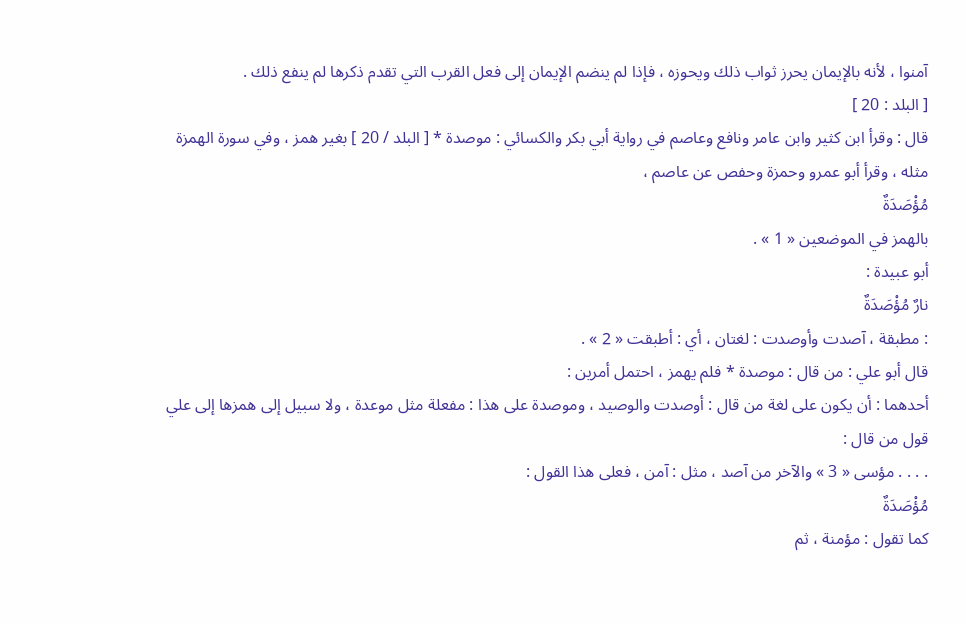آمنوا ، لأنه بالإيمان يحرز ثواب ذلك ويحوزه ، فإذا لم ينضم الإيمان إلى فعل القرب التي تقدم ذكرها لم ينفع ذلك .
[ البلد : 20 ]
قال : وقرأ ابن كثير وابن عامر ونافع وعاصم في رواية أبي بكر والكسائي : موصدة * [ البلد / 20 ] بغير همز ، وفي سورة الهمزة مثله ، وقرأ أبو عمرو وحمزة وحفص عن عاصم ،
مُؤْصَدَةٌ
بالهمز في الموضعين « 1 » .
أبو عبيدة :
نارٌ مُؤْصَدَةٌ
: مطبقة ، آصدت وأوصدت : لغتان ، أي : أطبقت « 2 » .
قال أبو علي : من قال : موصدة * فلم يهمز ، احتمل أمرين :
أحدهما : أن يكون على لغة من قال : أوصدت والوصيد ، وموصدة على هذا : مفعلة مثل موعدة ، ولا سبيل إلى همزها إلى علي قول من قال :
. . . . مؤسى « 3 » والآخر من آصد ، مثل : آمن ، فعلى هذا القول :
مُؤْصَدَةٌ
كما تقول : مؤمنة ، ثم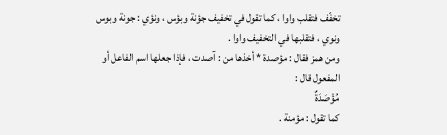تخفّف فتقلب واوا ، كما تقول في تخفيف جؤنة وبؤس ، ونؤي : جونة وبوس ونوي ، فتقلبها في التخفيف واوا .
ومن همز فقال : مؤصدة * أخذها من : آصدت ، فإذا جعلها اسم الفاعل أو المفعول قال :
مُؤْصَدَةٌ
كما تقول : مؤمنة .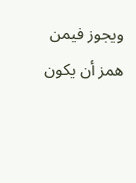ويجوز فيمن همز أن يكون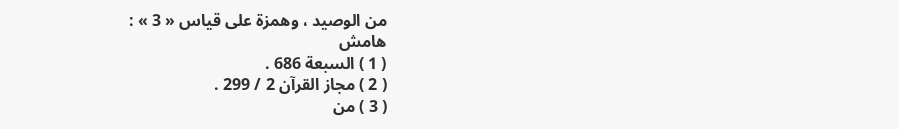من الوصيد ، وهمزة على قياس « 3 » :
هامش
( 1 ) السبعة 686 .
( 2 ) مجاز القرآن 2 / 299 .
( 3 ) من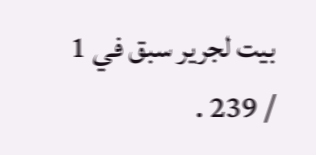بيت لجرير سبق في 1 / 239 .